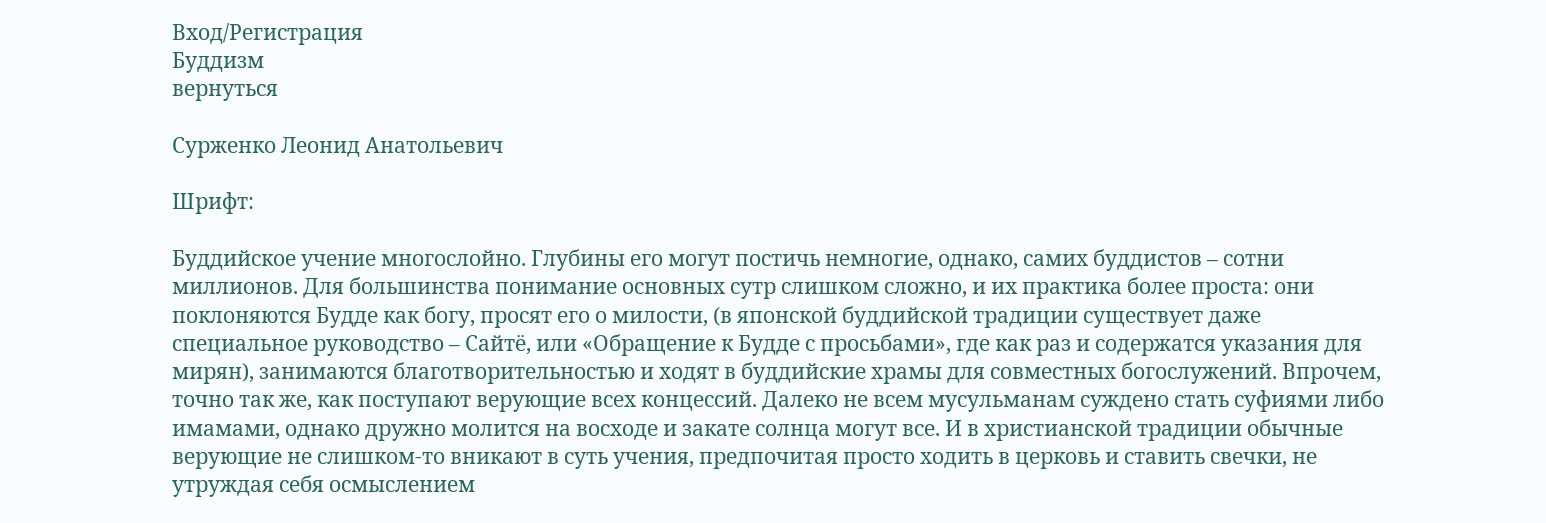Вход/Регистрация
Буддизм
вернуться

Сурженко Леонид Анатольевич

Шрифт:

Буддийское учение многослойно. Глубины его могут постичь немногие, однако, самих буддистов – сотни миллионов. Для большинства понимание основных сутр слишком сложно, и их практика более проста: они поклоняются Будде как богу, просят его о милости, (в японской буддийской традиции существует даже специальное руководство – Сайтё, или «Обращение к Будде с просьбами», где как раз и содержатся указания для мирян), занимаются благотворительностью и ходят в буддийские храмы для совместных богослужений. Впрочем, точно так же, как поступают верующие всех концессий. Далеко не всем мусульманам суждено стать суфиями либо имамами, однако дружно молится на восходе и закате солнца могут все. И в христианской традиции обычные верующие не слишком-то вникают в суть учения, предпочитая просто ходить в церковь и ставить свечки, не утруждая себя осмыслением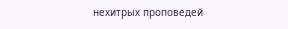нехитрых проповедей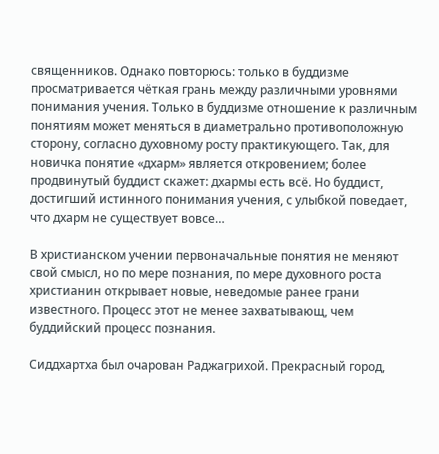священников. Однако повторюсь: только в буддизме просматривается чёткая грань между различными уровнями понимания учения. Только в буддизме отношение к различным понятиям может меняться в диаметрально противоположную сторону, согласно духовному росту практикующего. Так, для новичка понятие «дхарм» является откровением; более продвинутый буддист скажет: дхармы есть всё. Но буддист, достигший истинного понимания учения, с улыбкой поведает, что дхарм не существует вовсе…

В христианском учении первоначальные понятия не меняют свой смысл, но по мере познания, по мере духовного роста христианин открывает новые, неведомые ранее грани известного. Процесс этот не менее захватывающ, чем буддийский процесс познания.

Сиддхартха был очарован Раджагрихой. Прекрасный город,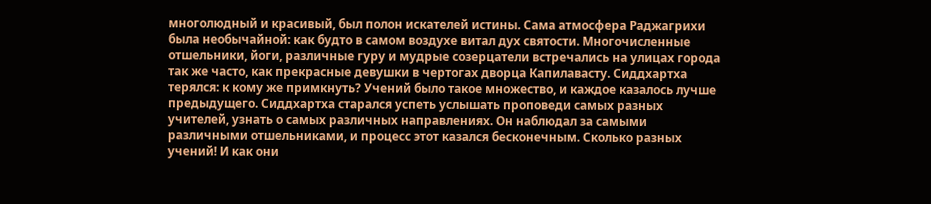многолюдный и красивый, был полон искателей истины. Сама атмосфера Раджагрихи была необычайной: как будто в самом воздухе витал дух святости. Многочисленные отшельники, йоги, различные гуру и мудрые созерцатели встречались на улицах города так же часто, как прекрасные девушки в чертогах дворца Капилавасту. Сиддхартха терялся: к кому же примкнуть? Учений было такое множество, и каждое казалось лучше предыдущего. Сиддхартха старался успеть услышать проповеди самых разных учителей, узнать о самых различных направлениях. Он наблюдал за самыми различными отшельниками, и процесс этот казался бесконечным. Сколько разных учений! И как они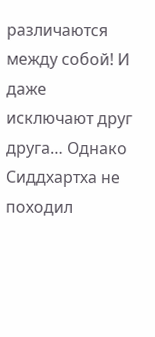различаются между собой! И даже исключают друг друга… Однако Сиддхартха не походил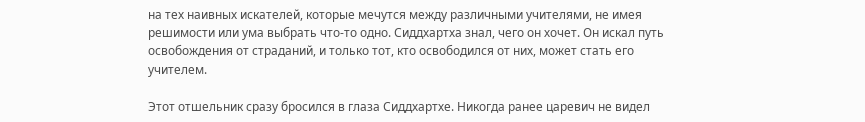на тех наивных искателей, которые мечутся между различными учителями, не имея решимости или ума выбрать что-то одно. Сиддхартха знал, чего он хочет. Он искал путь освобождения от страданий, и только тот, кто освободился от них, может стать его учителем.

Этот отшельник сразу бросился в глаза Сиддхартхе. Никогда ранее царевич не видел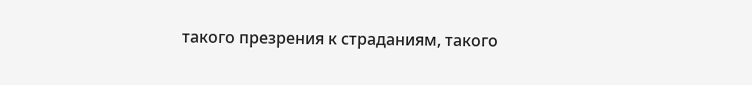такого презрения к страданиям, такого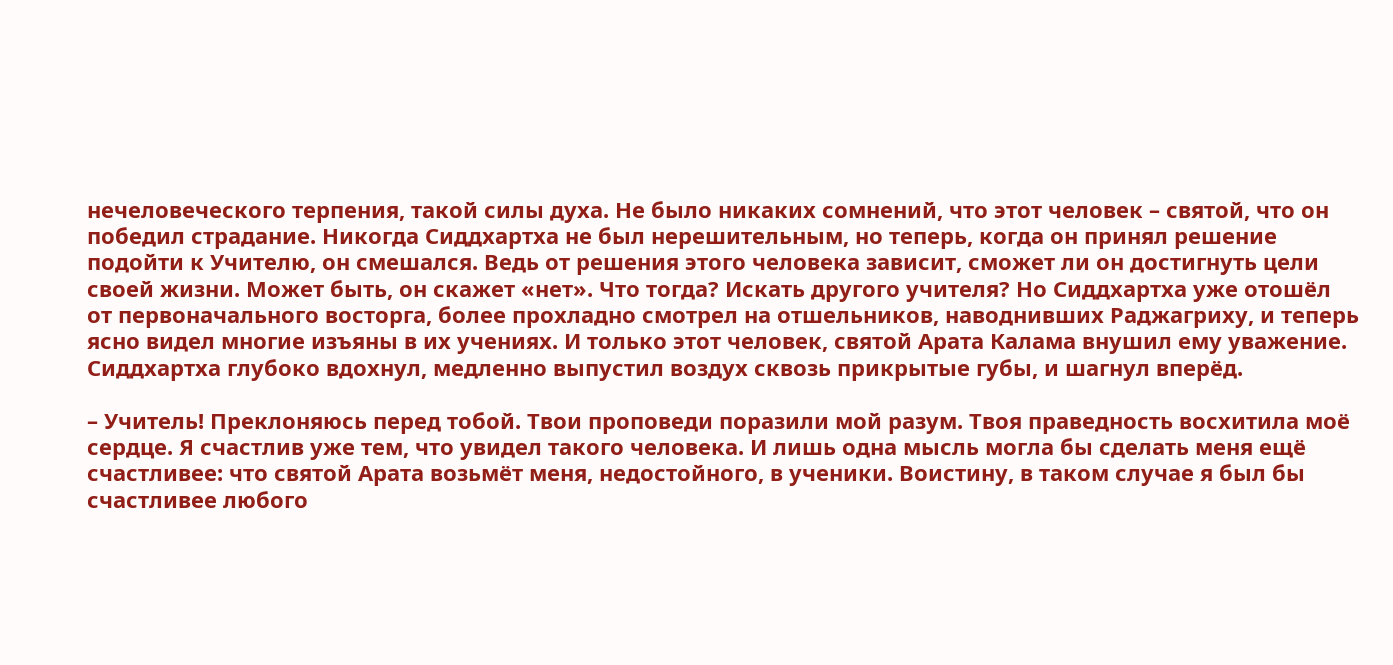нечеловеческого терпения, такой силы духа. Не было никаких сомнений, что этот человек – святой, что он победил страдание. Никогда Сиддхартха не был нерешительным, но теперь, когда он принял решение подойти к Учителю, он смешался. Ведь от решения этого человека зависит, сможет ли он достигнуть цели своей жизни. Может быть, он скажет «нет». Что тогда? Искать другого учителя? Но Сиддхартха уже отошёл от первоначального восторга, более прохладно смотрел на отшельников, наводнивших Раджагриху, и теперь ясно видел многие изъяны в их учениях. И только этот человек, святой Арата Калама внушил ему уважение. Сиддхартха глубоко вдохнул, медленно выпустил воздух сквозь прикрытые губы, и шагнул вперёд.

– Учитель! Преклоняюсь перед тобой. Твои проповеди поразили мой разум. Твоя праведность восхитила моё сердце. Я счастлив уже тем, что увидел такого человека. И лишь одна мысль могла бы сделать меня ещё счастливее: что святой Арата возьмёт меня, недостойного, в ученики. Воистину, в таком случае я был бы счастливее любого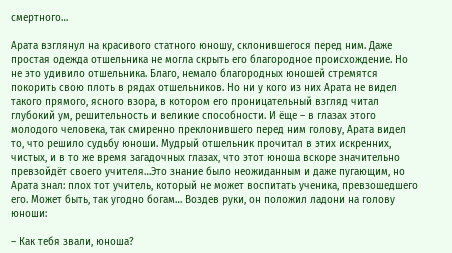смертного…

Арата взглянул на красивого статного юношу, склонившегося перед ним. Даже простая одежда отшельника не могла скрыть его благородное происхождение. Но не это удивило отшельника. Благо, немало благородных юношей стремятся покорить свою плоть в рядах отшельников. Но ни у кого из них Арата не видел такого прямого, ясного взора, в котором его проницательный взгляд читал глубокий ум, решительность и великие способности. И ёще – в глазах этого молодого человека, так смиренно преклонившего перед ним голову, Арата видел то, что решило судьбу юноши. Мудрый отшельник прочитал в этих искренних, чистых, и в то же время загадочных глазах, что этот юноша вскоре значительно превзойдёт своего учителя…Это знание было неожиданным и даже пугающим, но Арата знал: плох тот учитель, который не может воспитать ученика, превзошедшего его. Может быть, так угодно богам… Воздев руки, он положил ладони на голову юноши:

– Как тебя звали, юноша?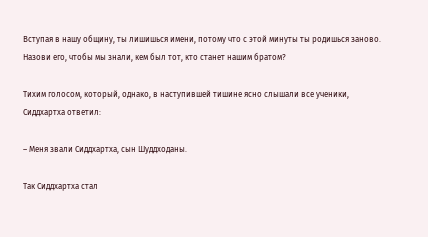Вступая в нашу общину, ты лишишься имени, потому что с этой минуты ты родишься заново. Назови его, чтобы мы знали, кем был тот, кто станет нашим братом?

Тихим голосом, который, однако, в наступившей тишине ясно слышали все ученики, Сиддхартха ответил:

– Меня звали Сиддхартха, сын Шуддходаны.

Так Сиддхартха стал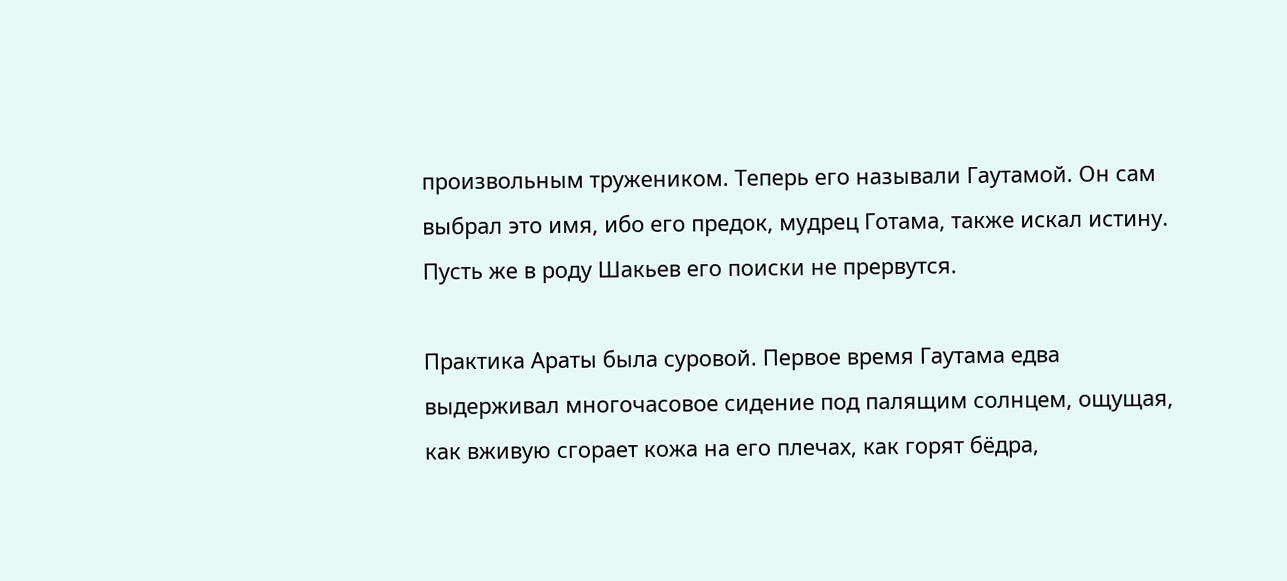произвольным тружеником. Теперь его называли Гаутамой. Он сам выбрал это имя, ибо его предок, мудрец Готама, также искал истину. Пусть же в роду Шакьев его поиски не прервутся.

Практика Араты была суровой. Первое время Гаутама едва выдерживал многочасовое сидение под палящим солнцем, ощущая, как вживую сгорает кожа на его плечах, как горят бёдра,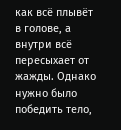как всё плывёт в голове, а внутри всё пересыхает от жажды. Однако нужно было победить тело,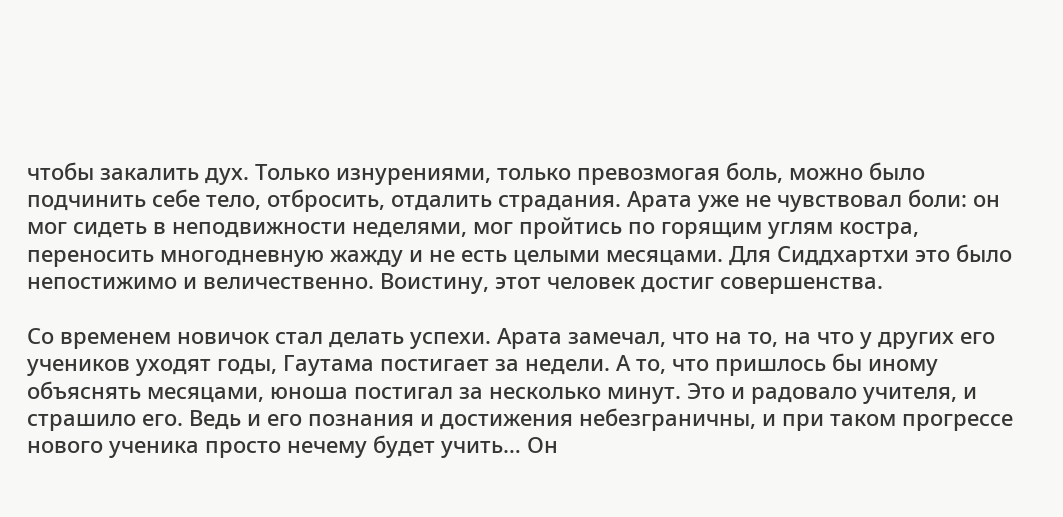чтобы закалить дух. Только изнурениями, только превозмогая боль, можно было подчинить себе тело, отбросить, отдалить страдания. Арата уже не чувствовал боли: он мог сидеть в неподвижности неделями, мог пройтись по горящим углям костра, переносить многодневную жажду и не есть целыми месяцами. Для Сиддхартхи это было непостижимо и величественно. Воистину, этот человек достиг совершенства.

Со временем новичок стал делать успехи. Арата замечал, что на то, на что у других его учеников уходят годы, Гаутама постигает за недели. А то, что пришлось бы иному объяснять месяцами, юноша постигал за несколько минут. Это и радовало учителя, и страшило его. Ведь и его познания и достижения небезграничны, и при таком прогрессе нового ученика просто нечему будет учить… Он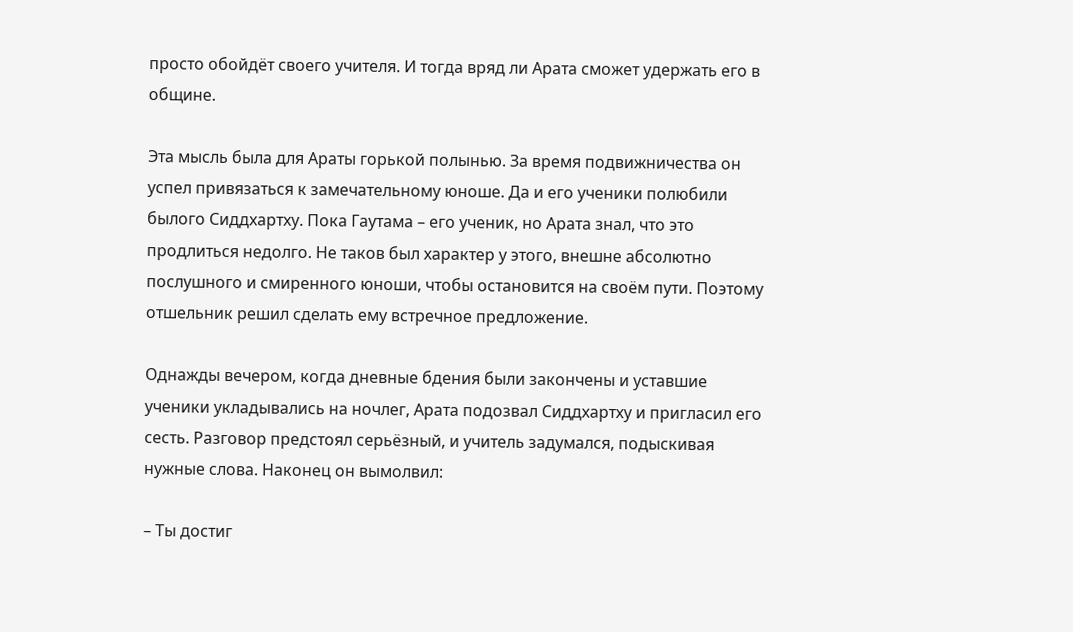просто обойдёт своего учителя. И тогда вряд ли Арата сможет удержать его в общине.

Эта мысль была для Араты горькой полынью. За время подвижничества он успел привязаться к замечательному юноше. Да и его ученики полюбили былого Сиддхартху. Пока Гаутама – его ученик, но Арата знал, что это продлиться недолго. Не таков был характер у этого, внешне абсолютно послушного и смиренного юноши, чтобы остановится на своём пути. Поэтому отшельник решил сделать ему встречное предложение.

Однажды вечером, когда дневные бдения были закончены и уставшие ученики укладывались на ночлег, Арата подозвал Сиддхартху и пригласил его сесть. Разговор предстоял серьёзный, и учитель задумался, подыскивая нужные слова. Наконец он вымолвил:

– Ты достиг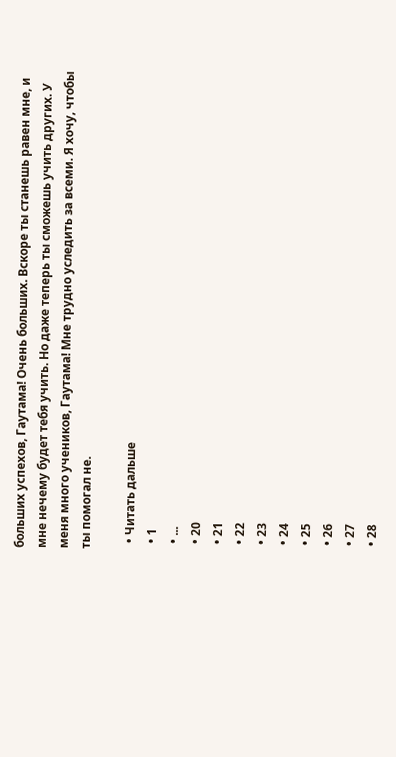больших успехов, Гаутама! Очень больших. Вскоре ты станешь равен мне, и мне нечему будет тебя учить. Но даже теперь ты сможешь учить других. У меня много учеников, Гаутама! Мне трудно уследить за всеми. Я хочу, чтобы ты помогал не.

  • Читать дальше
  • 1
  • ...
  • 20
  • 21
  • 22
  • 23
  • 24
  • 25
  • 26
  • 27
  • 28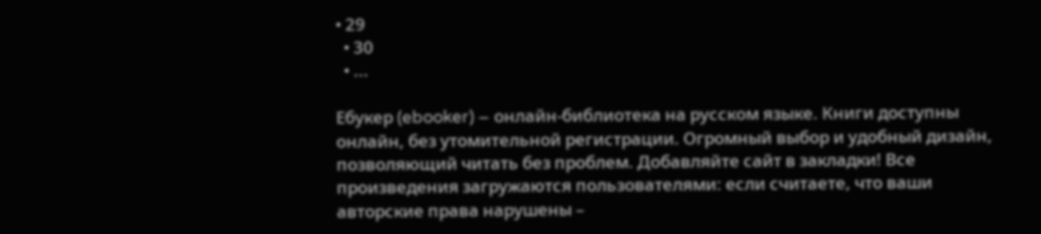• 29
  • 30
  • ...

Ебукер (ebooker) – онлайн-библиотека на русском языке. Книги доступны онлайн, без утомительной регистрации. Огромный выбор и удобный дизайн, позволяющий читать без проблем. Добавляйте сайт в закладки! Все произведения загружаются пользователями: если считаете, что ваши авторские права нарушены –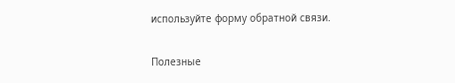используйте форму обратной связи.

Полезные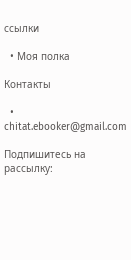ссылки

  • Моя полка

Контакты

  • chitat.ebooker@gmail.com

Подпишитесь на рассылку: